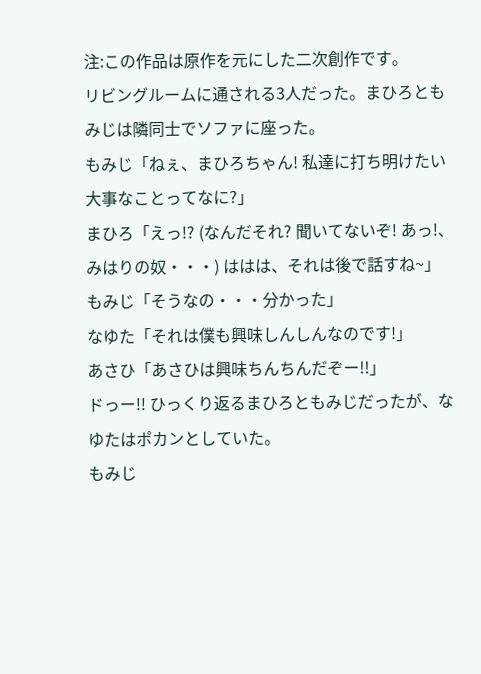注:この作品は原作を元にした二次創作です。
リビングルームに通される3人だった。まひろともみじは隣同士でソファに座った。
もみじ「ねぇ、まひろちゃん! 私達に打ち明けたい大事なことってなに?」
まひろ「えっ!? (なんだそれ? 聞いてないぞ! あっ!、みはりの奴・・・) ははは、それは後で話すね~」
もみじ「そうなの・・・分かった」
なゆた「それは僕も興味しんしんなのです!」
あさひ「あさひは興味ちんちんだぞー!!」
ドっー!! ひっくり返るまひろともみじだったが、なゆたはポカンとしていた。
もみじ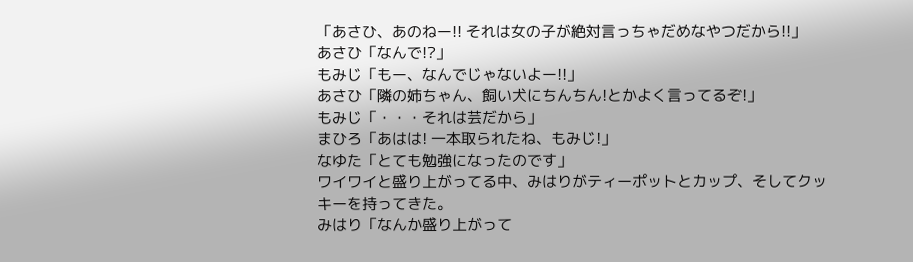「あさひ、あのねー!! それは女の子が絶対言っちゃだめなやつだから!!」
あさひ「なんで!?」
もみじ「もー、なんでじゃないよー!!」
あさひ「隣の姉ちゃん、飼い犬にちんちん!とかよく言ってるぞ!」
もみじ「・・・それは芸だから」
まひろ「あはは! 一本取られたね、もみじ!」
なゆた「とても勉強になったのです」
ワイワイと盛り上がってる中、みはりがティーポットとカップ、そしてクッキーを持ってきた。
みはり「なんか盛り上がって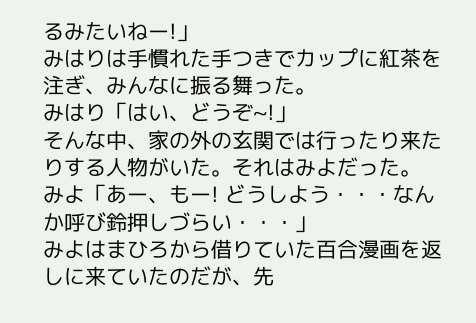るみたいねー!」
みはりは手慣れた手つきでカップに紅茶を注ぎ、みんなに振る舞った。
みはり「はい、どうぞ~!」
そんな中、家の外の玄関では行ったり来たりする人物がいた。それはみよだった。
みよ「あー、もー! どうしよう・・・なんか呼び鈴押しづらい・・・」
みよはまひろから借りていた百合漫画を返しに来ていたのだが、先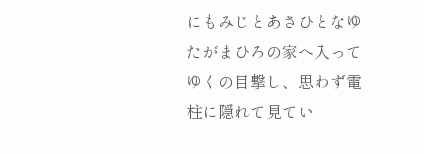にもみじとあさひとなゆたがまひろの家へ入ってゆくの目撃し、思わず電柱に隠れて見てい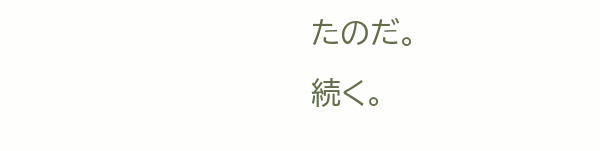たのだ。
続く。